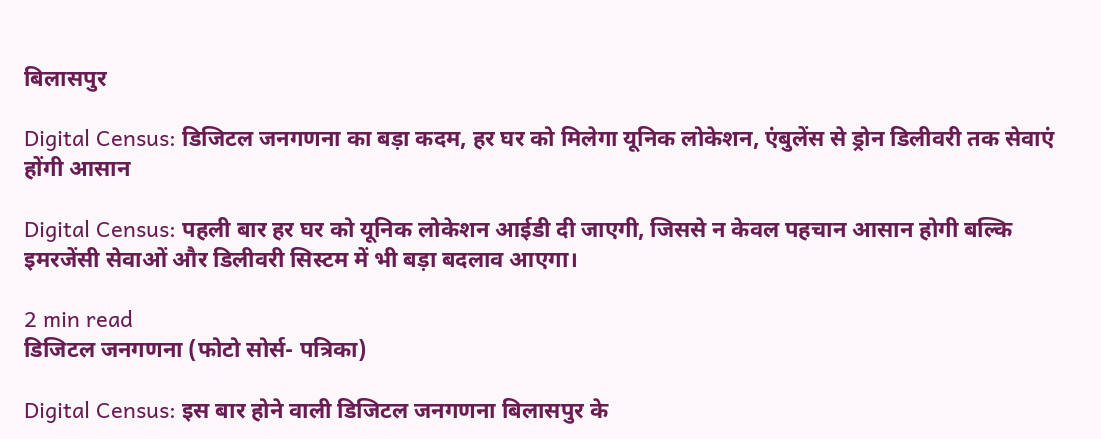बिलासपुर

Digital Census: डिजिटल जनगणना का बड़ा कदम, हर घर को मिलेगा यूनिक लोकेशन, एंबुलेंस से ड्रोन डिलीवरी तक सेवाएं होंगी आसान

Digital Census: पहली बार हर घर को यूनिक लोकेशन आईडी दी जाएगी, जिससे न केवल पहचान आसान होगी बल्कि इमरजेंसी सेवाओं और डिलीवरी सिस्टम में भी बड़ा बदलाव आएगा।

2 min read
डिजिटल जनगणना (फोटो सोर्स- पत्रिका)

Digital Census: इस बार होने वाली डिजिटल जनगणना बिलासपुर के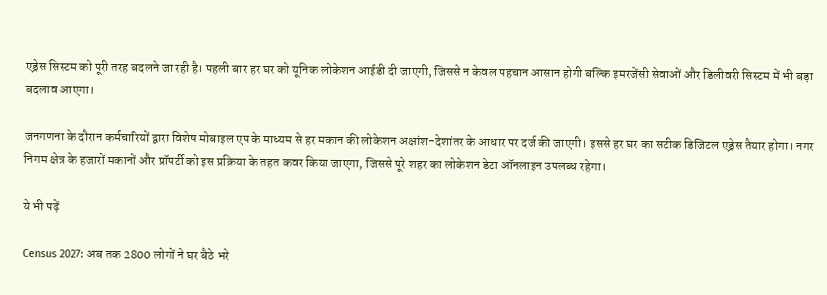एड्रेस सिस्टम को पूरी तरह बदलने जा रही है। पहली बार हर घर को यूनिक लोकेशन आईडी दी जाएगी, जिससे न केवल पहचान आसान होगी बल्कि इमरजेंसी सेवाओं और डिलीवरी सिस्टम में भी बड़ा बदलाव आएगा।

जनगणना के दौरान कर्मचारियों द्वारा विशेष मोबाइल एप के माध्यम से हर मकान की लोकेशन अक्षांश-देशांतर के आधार पर दर्ज की जाएगी। इससे हर घर का सटीक डिजिटल एड्रेस तैयार होगा। नगर निगम क्षेत्र के हजारों मकानों और प्रॉपर्टी को इस प्रक्रिया के तहत कवर किया जाएगा, जिससे पूरे शहर का लोकेशन डेटा ऑनलाइन उपलब्ध रहेगा।

ये भी पढ़ें

Census 2027: अब तक 2800 लोगों ने घर बैठे भरे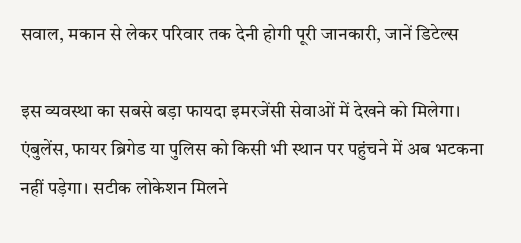सवाल, मकान से लेकर परिवार तक देनी होगी पूरी जानकारी, जानें डिटेल्स

इस व्यवस्था का सबसे बड़ा फायदा इमरजेंसी सेवाओं में देखने को मिलेगा। एंबुलेंस, फायर ब्रिगेड या पुलिस को किसी भी स्थान पर पहुंचने में अब भटकना नहीं पड़ेगा। सटीक लोकेशन मिलने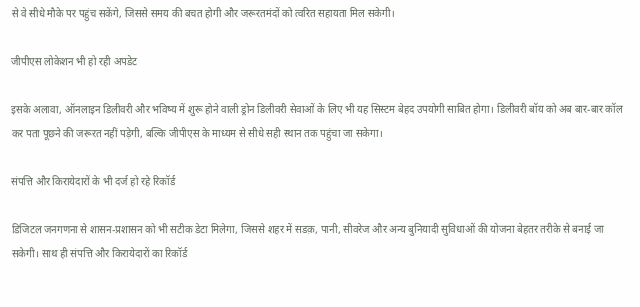से वे सीधे मौके पर पहुंच सकेंगे, जिससे समय की बचत होगी और जरूरतमंदों को त्वरित सहायता मिल सकेगी।

जीपीएस लोकेशन भी हो रही अपडेट

इसके अलावा, ऑनलाइन डिलीवरी और भविष्य में शुरू होने वाली ड्रोन डिलीवरी सेवाओं के लिए भी यह सिस्टम बेहद उपयोगी साबित होगा। डिलीवरी बॉय को अब बार-बार कॉल कर पता पूछने की जरूरत नहीं पड़ेगी, बल्कि जीपीएस के माध्यम से सीधे सही स्थान तक पहुंचा जा सकेगा।

संपत्ति और किरायेदारों के भी दर्ज हो रहे रिकॉर्ड

डिजिटल जनगणना से शासन-प्रशासन को भी सटीक डेटा मिलेगा, जिससे शहर में सडक़, पानी, सीवरेज और अन्य बुनियादी सुविधाओं की योजना बेहतर तरीके से बनाई जा सकेगी। साथ ही संपत्ति और किरायेदारों का रिकॉर्ड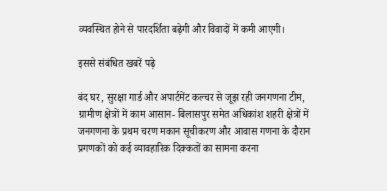व्यवस्थित होने से पारदर्शिता बढ़ेगी और विवादों में कमी आएगी।

इससे संबंधित खबरें पढ़े

बंद घर, सुरक्षा गार्ड और अपार्टमेंट कल्चर से जूझ रही जनगणना टीम, ग्रामीण क्षेत्रों में काम आसान- बिलासपुर समेत अधिकांश शहरी क्षेत्रों में जनगणना के प्रथम चरण मकान सूचीकरण और आवास गणना के दौरान प्रगणकों को कई व्यावहारिक दिक्कतों का सामना करना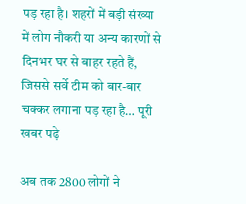पड़ रहा है। शहरों में बड़ी संख्या में लोग नौकरी या अन्य कारणों से दिनभर घर से बाहर रहते हैं, जिससे सर्वे टीम को बार-बार चक्कर लगाना पड़ रहा है… पूरी खबर पढ़े

अब तक 2800 लोगों ने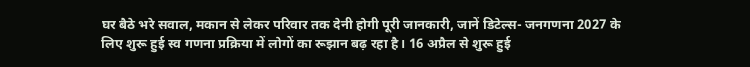घर बैठे भरे सवाल, मकान से लेकर परिवार तक देनी होगी पूरी जानकारी, जानें डिटेल्स- जनगणना 2027 के लिए शुरू हुई स्व गणना प्रक्रिया में लोगों का रूझान बढ़ रहा है। 16 अप्रैल से शुरू हुई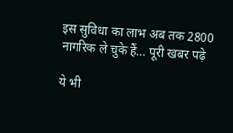इस सुविधा का लाभ अब तक 2800 नागरिक ले चुके हैं… पूरी खबर पढ़े

ये भी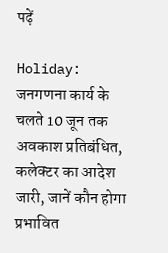पढ़ें

Holiday: जनगणना कार्य के चलते 10 जून तक अवकाश प्रतिबंधित, कलेक्टर का आदेश जारी, जानें कौन होगा प्रभावित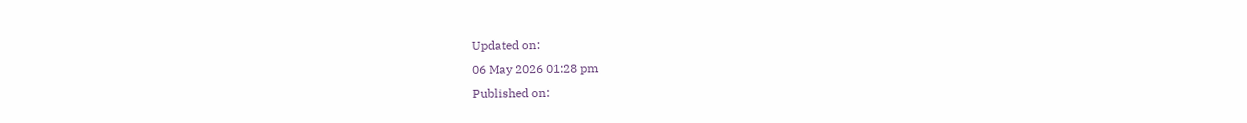Updated on:
06 May 2026 01:28 pm
Published on: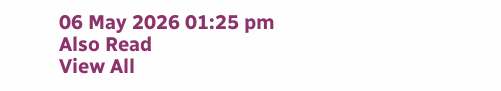06 May 2026 01:25 pm
Also Read
View All